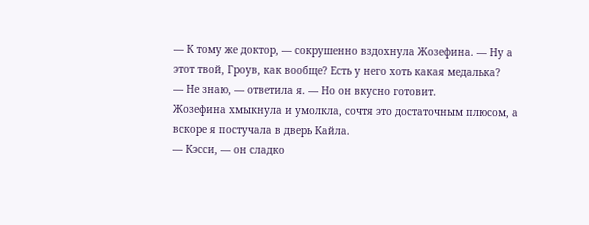— К тому же доктор, — сокрушенно вздохнула Жозефина. — Ну а этот твой, Гроув, как вообще? Есть у него хоть какая медалька?
— Не знаю, — ответила я. — Но он вкусно готовит.
Жозефина хмыкнула и умолкла, сочтя это достаточным плюсом, а вскоре я постучала в дверь Кайла.
— Кэсси, — он сладко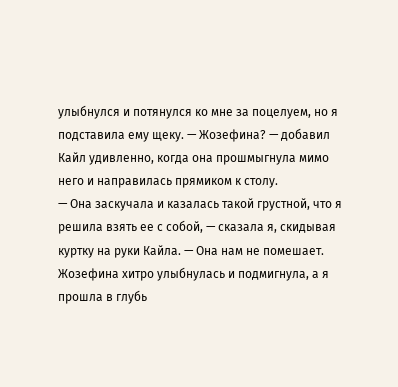улыбнулся и потянулся ко мне за поцелуем, но я подставила ему щеку. — Жозефина? — добавил Кайл удивленно, когда она прошмыгнула мимо него и направилась прямиком к столу.
— Она заскучала и казалась такой грустной, что я решила взять ее с собой, — сказала я, скидывая куртку на руки Кайла. — Она нам не помешает.
Жозефина хитро улыбнулась и подмигнула, а я прошла в глубь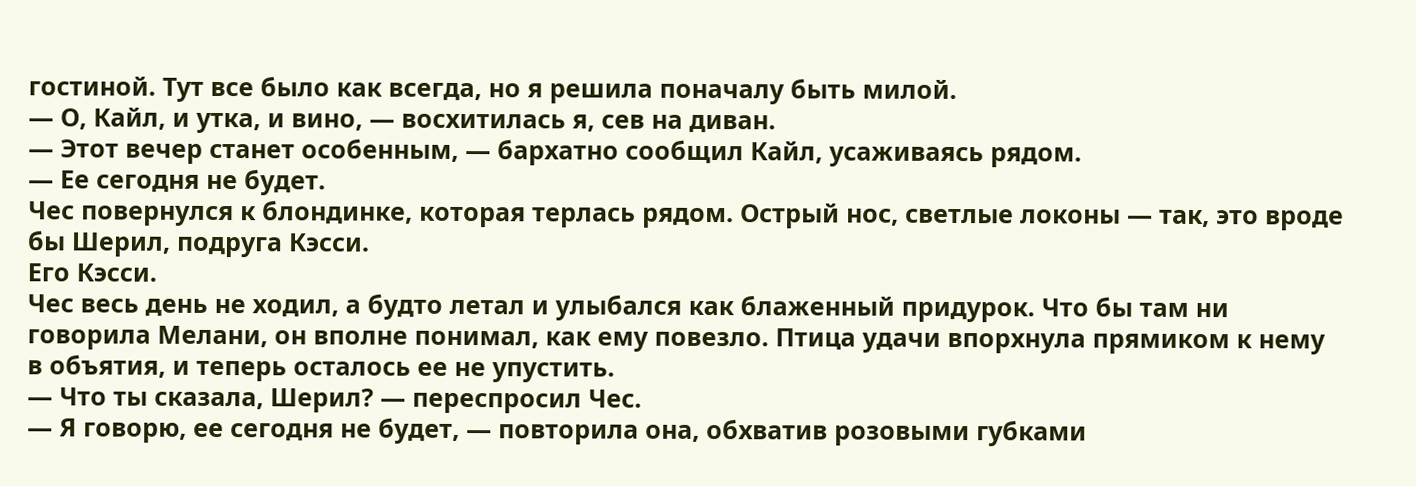гостиной. Тут все было как всегда, но я решила поначалу быть милой.
— О, Кайл, и утка, и вино, — восхитилась я, сев на диван.
— Этот вечер станет особенным, — бархатно сообщил Кайл, усаживаясь рядом.
— Ее сегодня не будет.
Чес повернулся к блондинке, которая терлась рядом. Острый нос, светлые локоны — так, это вроде бы Шерил, подруга Кэсси.
Его Кэсси.
Чес весь день не ходил, а будто летал и улыбался как блаженный придурок. Что бы там ни говорила Мелани, он вполне понимал, как ему повезло. Птица удачи впорхнула прямиком к нему в объятия, и теперь осталось ее не упустить.
— Что ты сказала, Шерил? — переспросил Чес.
— Я говорю, ее сегодня не будет, — повторила она, обхватив розовыми губками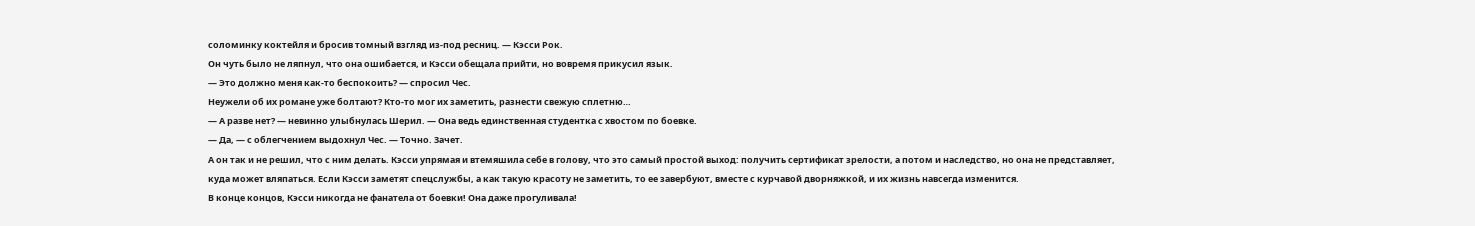соломинку коктейля и бросив томный взгляд из-под ресниц. — Кэсси Рок.
Он чуть было не ляпнул, что она ошибается, и Кэсси обещала прийти, но вовремя прикусил язык.
— Это должно меня как-то беспокоить? — спросил Чес.
Неужели об их романе уже болтают? Кто-то мог их заметить, разнести свежую сплетню…
— А разве нет? — невинно улыбнулась Шерил. — Она ведь единственная студентка с хвостом по боевке.
— Да, — с облегчением выдохнул Чес. — Точно. Зачет.
А он так и не решил, что с ним делать. Кэсси упрямая и втемяшила себе в голову, что это самый простой выход: получить сертификат зрелости, а потом и наследство, но она не представляет, куда может вляпаться. Если Кэсси заметят спецслужбы, а как такую красоту не заметить, то ее завербуют, вместе с курчавой дворняжкой, и их жизнь навсегда изменится.
В конце концов, Кэсси никогда не фанатела от боевки! Она даже прогуливала!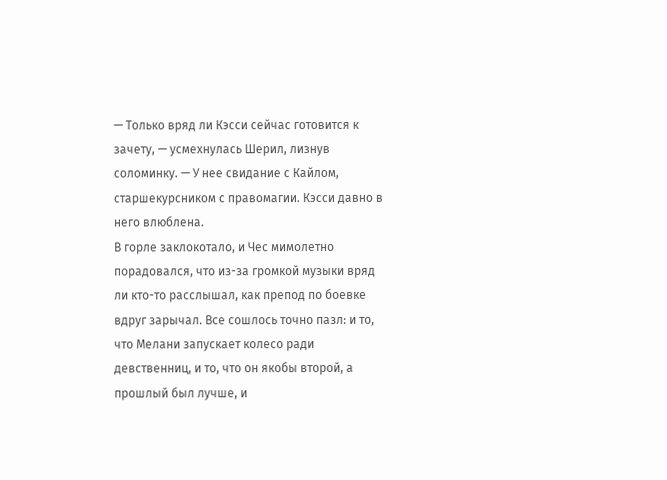— Только вряд ли Кэсси сейчас готовится к зачету, — усмехнулась Шерил, лизнув соломинку. — У нее свидание с Кайлом, старшекурсником с правомагии. Кэсси давно в него влюблена.
В горле заклокотало, и Чес мимолетно порадовался, что из-за громкой музыки вряд ли кто-то расслышал, как препод по боевке вдруг зарычал. Все сошлось точно пазл: и то, что Мелани запускает колесо ради девственниц, и то, что он якобы второй, а прошлый был лучше, и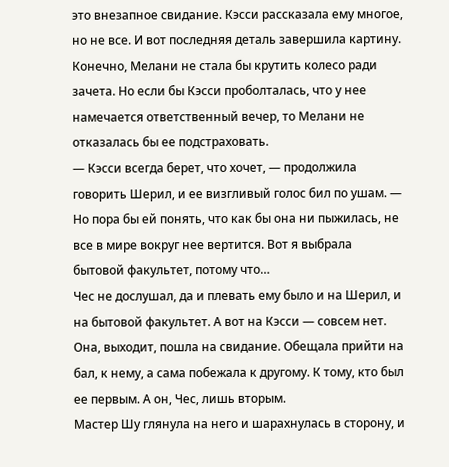это внезапное свидание. Кэсси рассказала ему многое, но не все. И вот последняя деталь завершила картину.
Конечно, Мелани не стала бы крутить колесо ради зачета. Но если бы Кэсси проболталась, что у нее намечается ответственный вечер, то Мелани не отказалась бы ее подстраховать.
— Кэсси всегда берет, что хочет, — продолжила говорить Шерил, и ее визгливый голос бил по ушам. — Но пора бы ей понять, что как бы она ни пыжилась, не все в мире вокруг нее вертится. Вот я выбрала бытовой факультет, потому что…
Чес не дослушал, да и плевать ему было и на Шерил, и на бытовой факультет. А вот на Кэсси — совсем нет. Она, выходит, пошла на свидание. Обещала прийти на бал, к нему, а сама побежала к другому. К тому, кто был ее первым. А он, Чес, лишь вторым.
Мастер Шу глянула на него и шарахнулась в сторону, и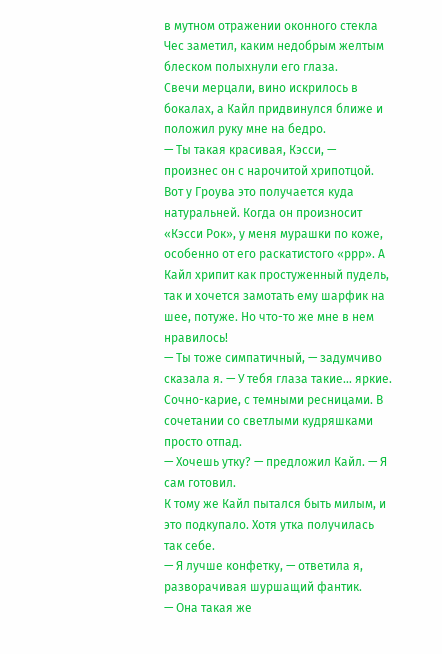в мутном отражении оконного стекла Чес заметил, каким недобрым желтым блеском полыхнули его глаза.
Свечи мерцали, вино искрилось в бокалах, а Кайл придвинулся ближе и положил руку мне на бедро.
— Ты такая красивая, Кэсси, — произнес он с нарочитой хрипотцой.
Вот у Гроува это получается куда натуральней. Когда он произносит «Кэсси Рок», у меня мурашки по коже, особенно от его раскатистого «ррр». А Кайл хрипит как простуженный пудель, так и хочется замотать ему шарфик на шее, потуже. Но что-то же мне в нем нравилось!
— Ты тоже симпатичный, — задумчиво сказала я. — У тебя глаза такие… яркие.
Сочно-карие, с темными ресницами. В сочетании со светлыми кудряшками просто отпад.
— Хочешь утку? — предложил Кайл. — Я сам готовил.
К тому же Кайл пытался быть милым, и это подкупало. Хотя утка получилась так себе.
— Я лучше конфетку, — ответила я, разворачивая шуршащий фантик.
— Она такая же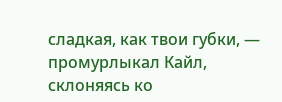сладкая, как твои губки, — промурлыкал Кайл, склоняясь ко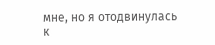мне, но я отодвинулась к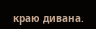краю дивана.